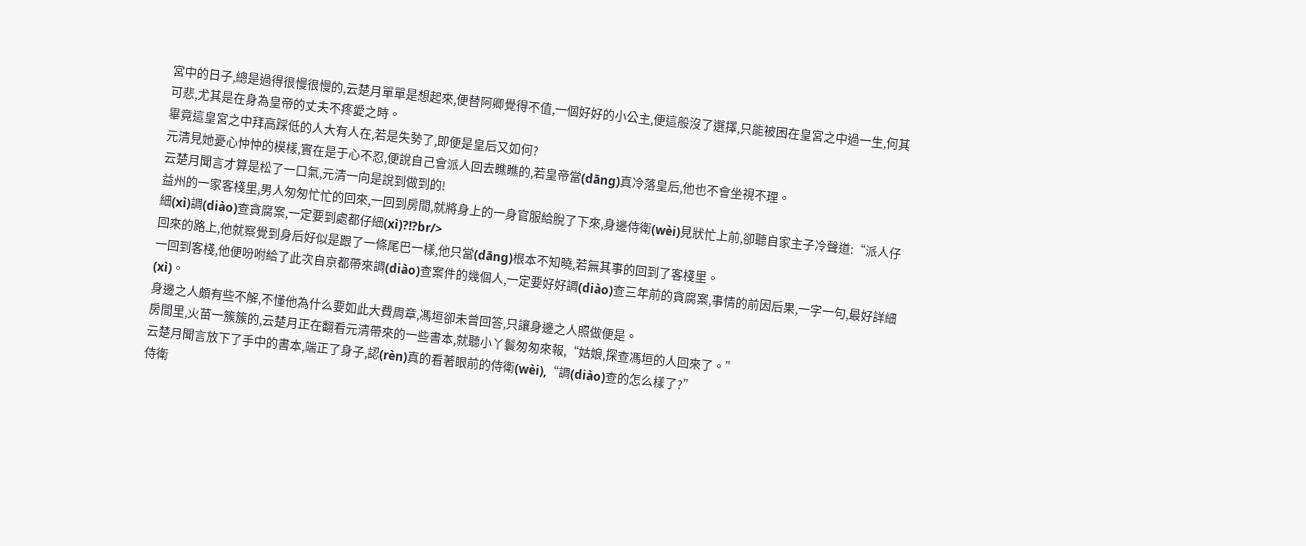宮中的日子,總是過得很慢很慢的,云楚月單單是想起來,便替阿卿覺得不值,一個好好的小公主,便這般沒了選擇,只能被困在皇宮之中過一生,何其可悲,尤其是在身為皇帝的丈夫不疼愛之時。
畢竟這皇宮之中拜高踩低的人大有人在,若是失勢了,即便是皇后又如何?
元清見她憂心忡忡的模樣,實在是于心不忍,便說自己會派人回去瞧瞧的,若皇帝當(dāng)真冷落皇后,他也不會坐視不理。
云楚月聞言才算是松了一口氣,元清一向是說到做到的!
益州的一家客棧里,男人匆匆忙忙的回來,一回到房間,就將身上的一身官服給脫了下來,身邊侍衛(wèi)見狀忙上前,卻聽自家主子冷聲道:“派人仔細(xì)調(diào)查貪腐案,一定要到處都仔細(xì)?!?br/>
回來的路上,他就察覺到身后好似是跟了一條尾巴一樣,他只當(dāng)根本不知曉,若無其事的回到了客棧里。
一回到客棧,他便吩咐給了此次自京都帶來調(diào)查案件的幾個人,一定要好好調(diào)查三年前的貪腐案,事情的前因后果,一字一句,最好詳細(xì)。
身邊之人頗有些不解,不懂他為什么要如此大費周章,馮垣卻未曾回答,只讓身邊之人照做便是。
房間里,火苗一簇簇的,云楚月正在翻看元清帶來的一些書本,就聽小丫鬟匆匆來報,“姑娘,探查馮垣的人回來了。”
云楚月聞言放下了手中的書本,端正了身子,認(rèn)真的看著眼前的侍衛(wèi),“調(diào)查的怎么樣了?”
侍衛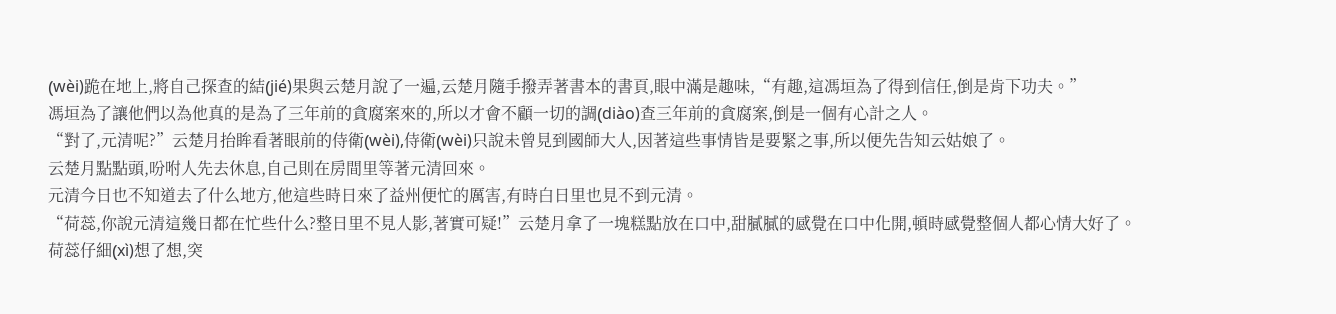(wèi)跪在地上,將自己探查的結(jié)果與云楚月說了一遍,云楚月隨手撥弄著書本的書頁,眼中滿是趣味,“有趣,這馮垣為了得到信任,倒是肯下功夫。”
馮垣為了讓他們以為他真的是為了三年前的貪腐案來的,所以才會不顧一切的調(diào)查三年前的貪腐案,倒是一個有心計之人。
“對了,元清呢?”云楚月抬眸看著眼前的侍衛(wèi),侍衛(wèi)只說未曾見到國師大人,因著這些事情皆是要緊之事,所以便先告知云姑娘了。
云楚月點點頭,吩咐人先去休息,自己則在房間里等著元清回來。
元清今日也不知道去了什么地方,他這些時日來了益州便忙的厲害,有時白日里也見不到元清。
“荷蕊,你說元清這幾日都在忙些什么?整日里不見人影,著實可疑!”云楚月拿了一塊糕點放在口中,甜膩膩的感覺在口中化開,頓時感覺整個人都心情大好了。
荷蕊仔細(xì)想了想,突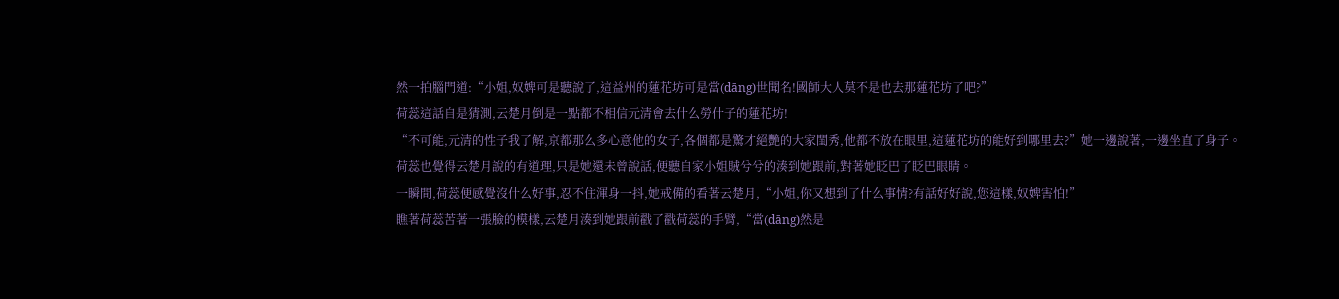然一拍腦門道:“小姐,奴婢可是聽說了,這益州的蓮花坊可是當(dāng)世聞名!國師大人莫不是也去那蓮花坊了吧?”
荷蕊這話自是猜測,云楚月倒是一點都不相信元清會去什么勞什子的蓮花坊!
“不可能,元清的性子我了解,京都那么多心意他的女子,各個都是驚才絕艷的大家閨秀,他都不放在眼里,這蓮花坊的能好到哪里去?”她一邊說著,一邊坐直了身子。
荷蕊也覺得云楚月說的有道理,只是她還未曾說話,便聽自家小姐賊兮兮的湊到她跟前,對著她眨巴了眨巴眼睛。
一瞬間,荷蕊便感覺沒什么好事,忍不住渾身一抖,她戒備的看著云楚月,“小姐,你又想到了什么事情?有話好好說,您這樣,奴婢害怕!”
瞧著荷蕊苦著一張臉的模樣,云楚月湊到她跟前戳了戳荷蕊的手臂,“當(dāng)然是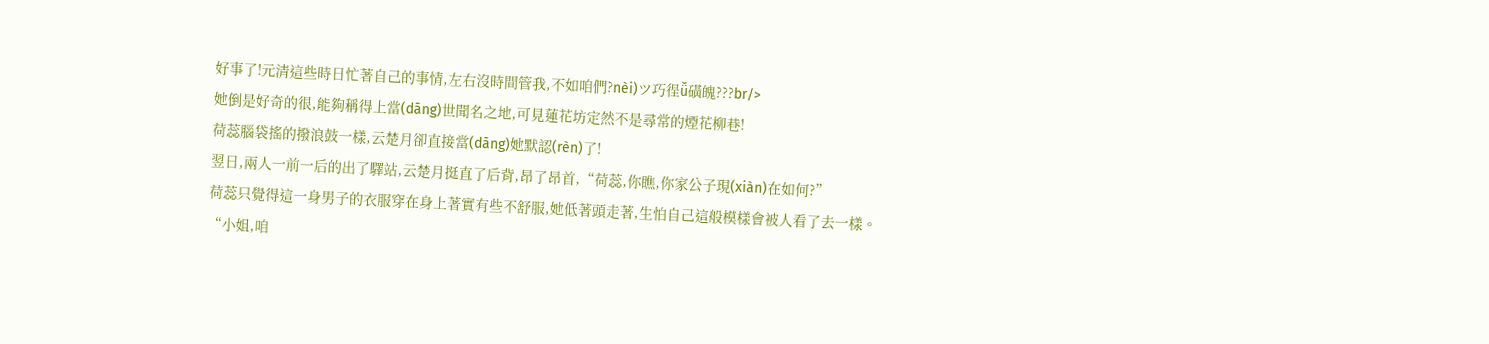好事了!元清這些時日忙著自己的事情,左右沒時間管我,不如咱們?nèi)ツ巧徎ǚ磺魄???br/>
她倒是好奇的很,能夠稱得上當(dāng)世聞名之地,可見蓮花坊定然不是尋常的煙花柳巷!
荷蕊腦袋搖的撥浪鼓一樣,云楚月卻直接當(dāng)她默認(rèn)了!
翌日,兩人一前一后的出了驛站,云楚月挺直了后背,昂了昂首,“荷蕊,你瞧,你家公子現(xiàn)在如何?”
荷蕊只覺得這一身男子的衣服穿在身上著實有些不舒服,她低著頭走著,生怕自己這般模樣會被人看了去一樣。
“小姐,咱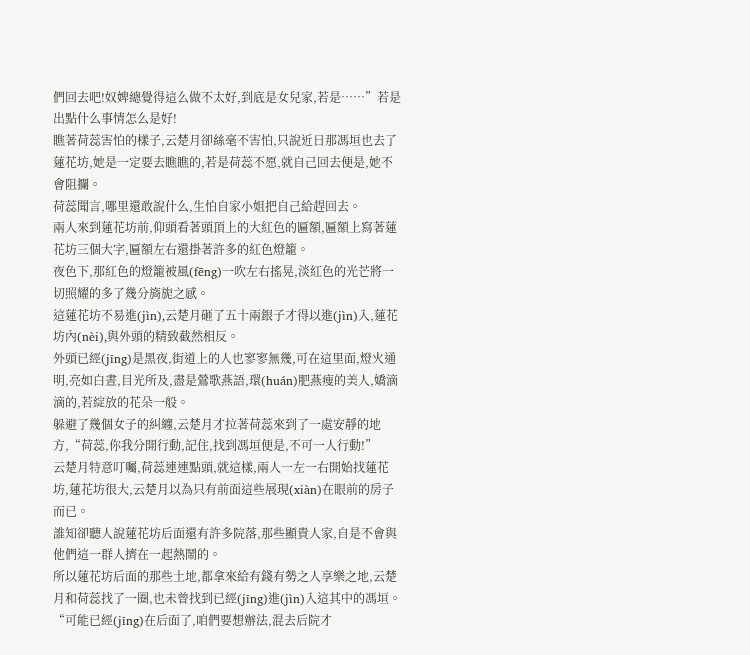們回去吧!奴婢總覺得這么做不太好,到底是女兒家,若是……”若是出點什么事情怎么是好!
瞧著荷蕊害怕的樣子,云楚月卻絲毫不害怕,只說近日那馮垣也去了蓮花坊,她是一定要去瞧瞧的,若是荷蕊不愿,就自己回去便是,她不會阻攔。
荷蕊聞言,哪里還敢說什么,生怕自家小姐把自己給趕回去。
兩人來到蓮花坊前,仰頭看著頭頂上的大紅色的匾額,匾額上寫著蓮花坊三個大字,匾額左右還掛著許多的紅色燈籠。
夜色下,那紅色的燈籠被風(fēng)一吹左右搖晃,淡紅色的光芒將一切照耀的多了幾分旖旎之感。
這蓮花坊不易進(jìn),云楚月砸了五十兩銀子才得以進(jìn)入,蓮花坊內(nèi),與外頭的精致截然相反。
外頭已經(jīng)是黑夜,街道上的人也寥寥無幾,可在這里面,燈火通明,亮如白晝,目光所及,盡是鶯歌燕語,環(huán)肥燕瘦的美人,嬌滴滴的,若綻放的花朵一般。
躲避了幾個女子的糾纏,云楚月才拉著荷蕊來到了一處安靜的地方,“荷蕊,你我分開行動,記住,找到馮垣便是,不可一人行動!”
云楚月特意叮囑,荷蕊連連點頭,就這樣,兩人一左一右開始找蓮花坊,蓮花坊很大,云楚月以為只有前面這些展現(xiàn)在眼前的房子而已。
誰知卻聽人說蓮花坊后面還有許多院落,那些顯貴人家,自是不會與他們這一群人擠在一起熱鬧的。
所以蓮花坊后面的那些土地,都拿來給有錢有勢之人享樂之地,云楚月和荷蕊找了一圈,也未曾找到已經(jīng)進(jìn)入這其中的馮垣。
“可能已經(jīng)在后面了,咱們要想辦法,混去后院才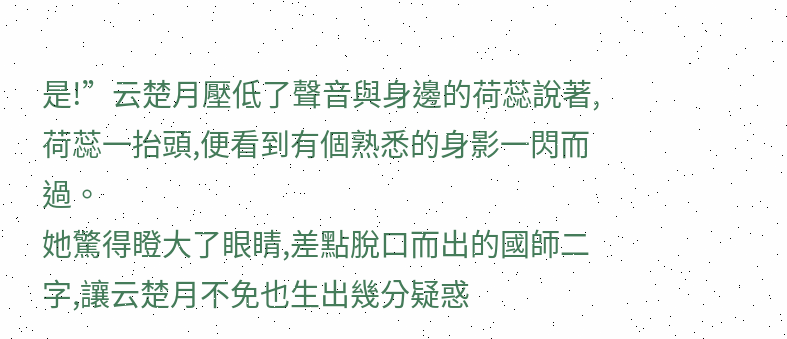是!”云楚月壓低了聲音與身邊的荷蕊說著,荷蕊一抬頭,便看到有個熟悉的身影一閃而過。
她驚得瞪大了眼睛,差點脫口而出的國師二字,讓云楚月不免也生出幾分疑惑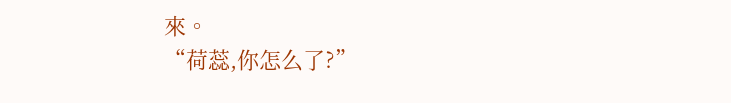來。
“荷蕊,你怎么了?”